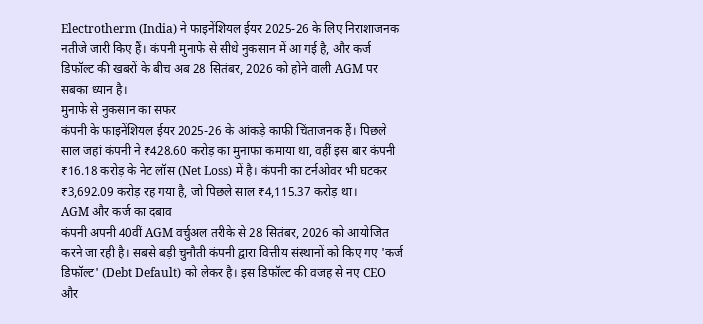Electrotherm (India) ने फाइनेंशियल ईयर 2025-26 के लिए निराशाजनक नतीजे जारी किए हैं। कंपनी मुनाफे से सीधे नुकसान में आ गई है, और कर्ज डिफॉल्ट की खबरों के बीच अब 28 सितंबर, 2026 को होने वाली AGM पर सबका ध्यान है।
मुनाफे से नुकसान का सफर
कंपनी के फाइनेंशियल ईयर 2025-26 के आंकड़े काफी चिंताजनक हैं। पिछले साल जहां कंपनी ने ₹428.60 करोड़ का मुनाफा कमाया था, वहीं इस बार कंपनी ₹16.18 करोड़ के नेट लॉस (Net Loss) में है। कंपनी का टर्नओवर भी घटकर ₹3,692.09 करोड़ रह गया है, जो पिछले साल ₹4,115.37 करोड़ था।
AGM और कर्ज का दबाव
कंपनी अपनी 40वीं AGM वर्चुअल तरीके से 28 सितंबर, 2026 को आयोजित करने जा रही है। सबसे बड़ी चुनौती कंपनी द्वारा वित्तीय संस्थानों को किए गए 'कर्ज डिफॉल्ट' (Debt Default) को लेकर है। इस डिफॉल्ट की वजह से नए CEO और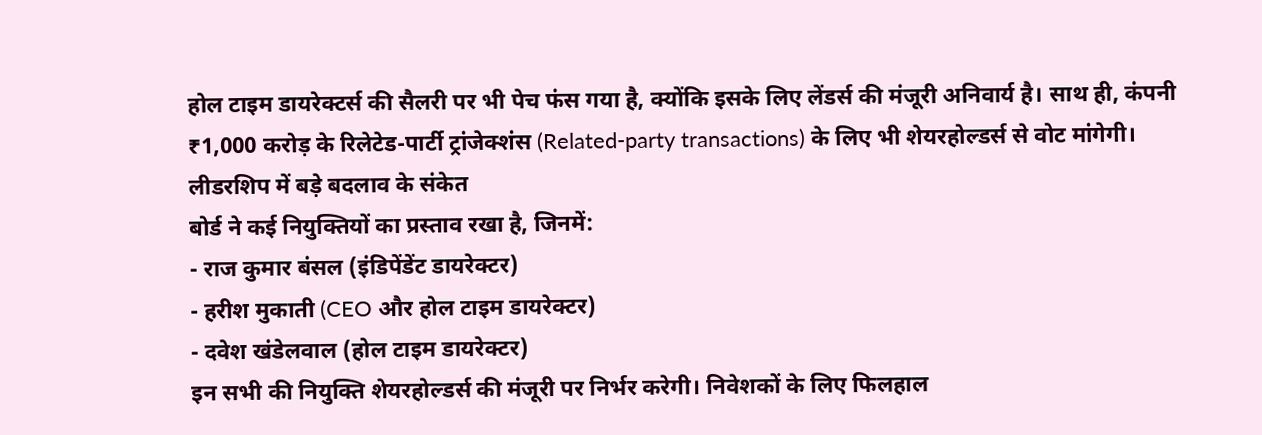होल टाइम डायरेक्टर्स की सैलरी पर भी पेच फंस गया है, क्योंकि इसके लिए लेंडर्स की मंजूरी अनिवार्य है। साथ ही, कंपनी ₹1,000 करोड़ के रिलेटेड-पार्टी ट्रांजेक्शंस (Related-party transactions) के लिए भी शेयरहोल्डर्स से वोट मांगेगी।
लीडरशिप में बड़े बदलाव के संकेत
बोर्ड ने कई नियुक्तियों का प्रस्ताव रखा है, जिनमें:
- राज कुमार बंसल (इंडिपेंडेंट डायरेक्टर)
- हरीश मुकाती (CEO और होल टाइम डायरेक्टर)
- दवेश खंडेलवाल (होल टाइम डायरेक्टर)
इन सभी की नियुक्ति शेयरहोल्डर्स की मंजूरी पर निर्भर करेगी। निवेशकों के लिए फिलहाल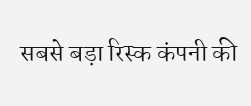सबसे बड़ा रिस्क कंपनी की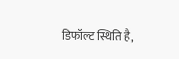डिफॉल्ट स्थिति है,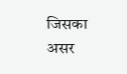जिसका असर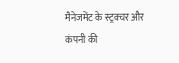मैनेजमेंट के स्ट्रक्चर और कंपनी की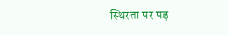स्थिरता पर पड़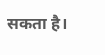सकता है।